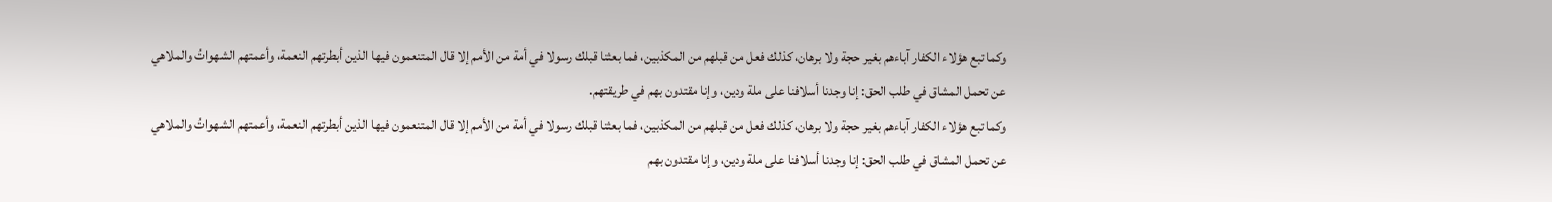وكما تبع هؤلاء الكفار آباءهم بغير حجة ولا برهان، كذلك فعل من قبلهم من المكذبين، فما بعثنا قبلك رسولا في أمة من الأمم إلا قال المتنعمون فيها الذين أبطرتهم النعمة، وأعمتهم الشهواتُ والملاهي عن تحمل المشاق في طلب الحق: إنا وجدنا أسلافنا على ملة ودين، وإنا مقتدون بهم في طريقتهم.
وكما تبع هؤلاء الكفار آباءهم بغير حجة ولا برهان، كذلك فعل من قبلهم من المكذبين، فما بعثنا قبلك رسولا في أمة من الأمم إلا قال المتنعمون فيها الذين أبطرتهم النعمة، وأعمتهم الشهواتُ والملاهي عن تحمل المشاق في طلب الحق: إنا وجدنا أسلافنا على ملة ودين، وإنا مقتدون بهم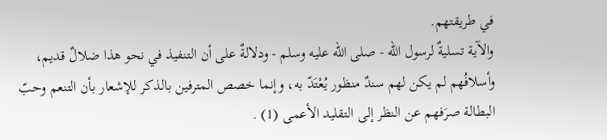في طريقتهم.
والآية تسليةٌ لرسول الله - صلى الله عليه وسلم - ودلالةٌ على أن التنفيذ في نحو هذا ضلالٌ قديم، وأسلافُهم لم يكن لهم سندٌ منظور يُعْتَدّ به، وإنما خصص المترفين بالذكر للإشعار بأن التنعم وحبّ البطالة صرَفهم عن النظر إلى التقليد الأعمى (1) .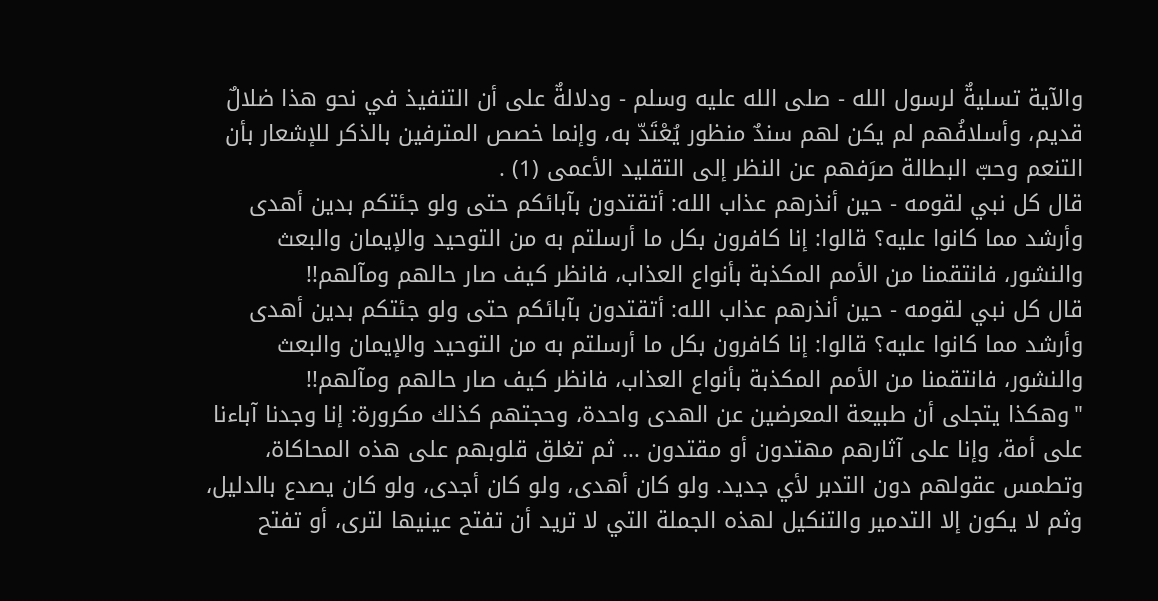والآية تسليةٌ لرسول الله - صلى الله عليه وسلم - ودلالةٌ على أن التنفيذ في نحو هذا ضلالٌ قديم، وأسلافُهم لم يكن لهم سندٌ منظور يُعْتَدّ به، وإنما خصص المترفين بالذكر للإشعار بأن التنعم وحبّ البطالة صرَفهم عن النظر إلى التقليد الأعمى (1) .
قال كل نبي لقومه - حين أنذرهم عذاب الله: أتقتدون بآبائكم حتى ولو جئتكم بدين أهدى وأرشد مما كانوا عليه؟ قالوا: إنا كافرون بكل ما أرسلتم به من التوحيد والإيمان والبعث والنشور، فانتقمنا من الأمم المكذبة بأنواع العذاب، فانظر كيف صار حالهم ومآلهم!!
قال كل نبي لقومه - حين أنذرهم عذاب الله: أتقتدون بآبائكم حتى ولو جئتكم بدين أهدى وأرشد مما كانوا عليه؟ قالوا: إنا كافرون بكل ما أرسلتم به من التوحيد والإيمان والبعث والنشور، فانتقمنا من الأمم المكذبة بأنواع العذاب، فانظر كيف صار حالهم ومآلهم!!
"وهكذا يتجلى أن طبيعة المعرضين عن الهدى واحدة، وحجتهم كذلك مكرورة: إنا وجدنا آباءنا على أمة، وإنا على آثارهم مهتدون أو مقتدون ... ثم تغلق قلوبهم على هذه المحاكاة، وتطمس عقولهم دون التدبر لأي جديد. ولو كان أهدى، ولو كان أجدى، ولو كان يصدع بالدليل، وثم لا يكون إلا التدمير والتنكيل لهذه الجملة التي لا تريد أن تفتح عينيها لترى، أو تفتح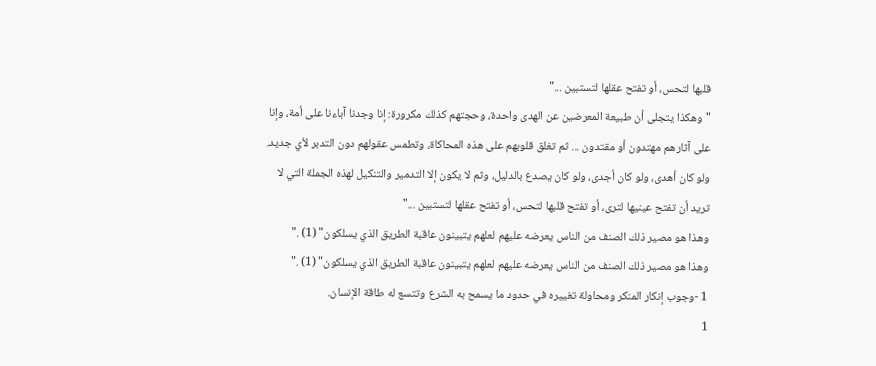قلبها لتحس، أو تفتح عقلها لتستبين ..."
"وهكذا يتجلى أن طبيعة المعرضين عن الهدى واحدة، وحجتهم كذلك مكرورة: إنا وجدنا آباءنا على أمة، وإنا على آثارهم مهتدون أو مقتدون ... ثم تغلق قلوبهم على هذه المحاكاة، وتطمس عقولهم دون التدبر لأي جديد. ولو كان أهدى، ولو كان أجدى، ولو كان يصدع بالدليل، وثم لا يكون إلا التدمير والتنكيل لهذه الجملة التي لا تريد أن تفتح عينيها لترى، أو تفتح قلبها لتحس، أو تفتح عقلها لتستبين ..."
وهذا هو مصير ذلك الصنف من الناس يعرضه عليهم لعلهم يتبينون عاقبة الطريق الذي يسلكون" (1) ."
وهذا هو مصير ذلك الصنف من الناس يعرضه عليهم لعلهم يتبينون عاقبة الطريق الذي يسلكون" (1) ."
1 -وجوب إنكار المنكر ومحاولة تغييره في حدود ما يسمح به الشرع وتتسع له طاقة الإنسان.
1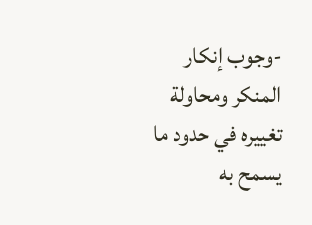-وجوب إنكار المنكر ومحاولة تغييره في حدود ما يسمح به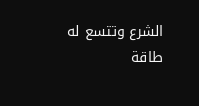الشرع وتتسع له طاقة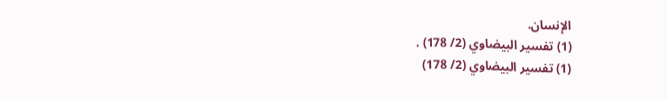الإنسان.
(1) تفسير البيضاوي (2/ 178) .
(1) تفسير البيضاوي (2/ 178)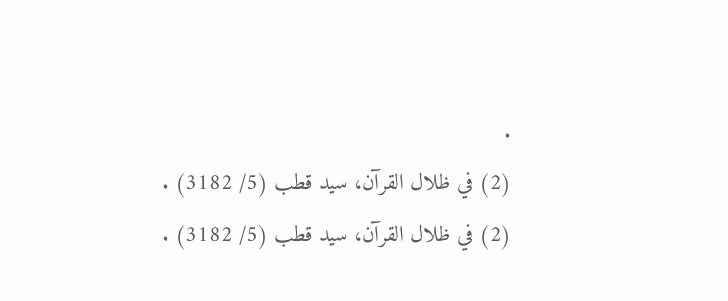.
(2) في ظلال القرآن، سيد قطب (5/ 3182) .
(2) في ظلال القرآن، سيد قطب (5/ 3182) .